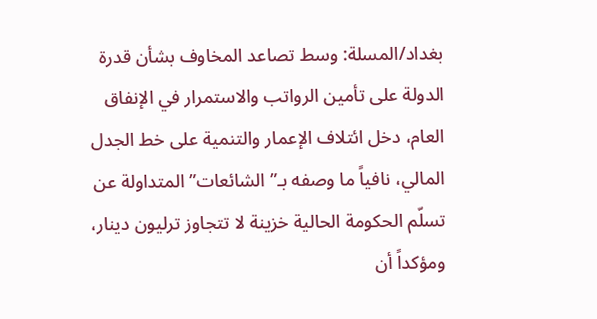بغداد/المسلة: وسط تصاعد المخاوف بشأن قدرة الدولة على تأمين الرواتب والاستمرار في الإنفاق العام، دخل ائتلاف الإعمار والتنمية على خط الجدل المالي، نافياً ما وصفه بـ”الشائعات” المتداولة عن تسلّم الحكومة الحالية خزينة لا تتجاوز ترليون دينار، ومؤكداً أن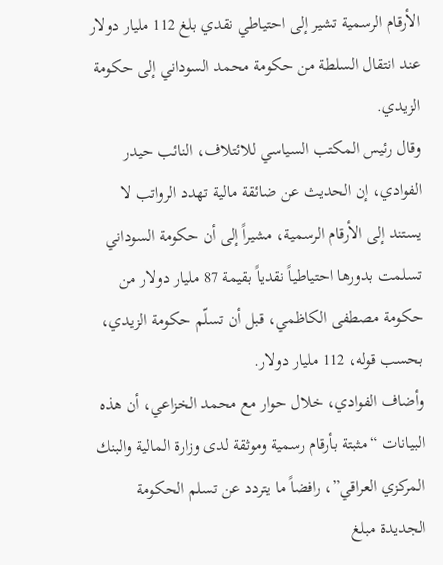الأرقام الرسمية تشير إلى احتياطي نقدي بلغ 112 مليار دولار عند انتقال السلطة من حكومة محمد السوداني إلى حكومة الزيدي.
وقال رئيس المكتب السياسي للائتلاف، النائب حيدر الفوادي، إن الحديث عن ضائقة مالية تهدد الرواتب لا يستند إلى الأرقام الرسمية، مشيراً إلى أن حكومة السوداني تسلمت بدورها احتياطياً نقدياً بقيمة 87 مليار دولار من حكومة مصطفى الكاظمي، قبل أن تسلّم حكومة الزيدي، بحسب قوله، 112 مليار دولار.
وأضاف الفوادي، خلال حوار مع محمد الخزاعي، أن هذه البيانات “مثبتة بأرقام رسمية وموثقة لدى وزارة المالية والبنك المركزي العراقي”، رافضاً ما يتردد عن تسلم الحكومة الجديدة مبلغ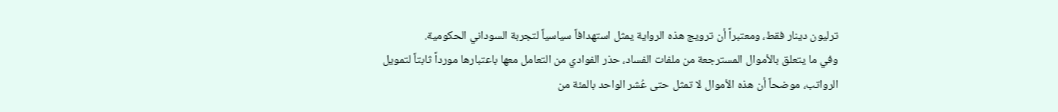ترليون دينار فقط، ومعتبراً أن ترويج هذه الرواية يمثل استهدافاً سياسياً لتجربة السوداني الحكومية.
وفي ما يتعلق بالأموال المسترجعة من ملفات الفساد، حذر الفوادي من التعامل معها باعتبارها مورداً ثابتاً لتمويل الرواتب، موضحاً أن هذه الأموال لا تمثل حتى عُشر الواحد بالمئة من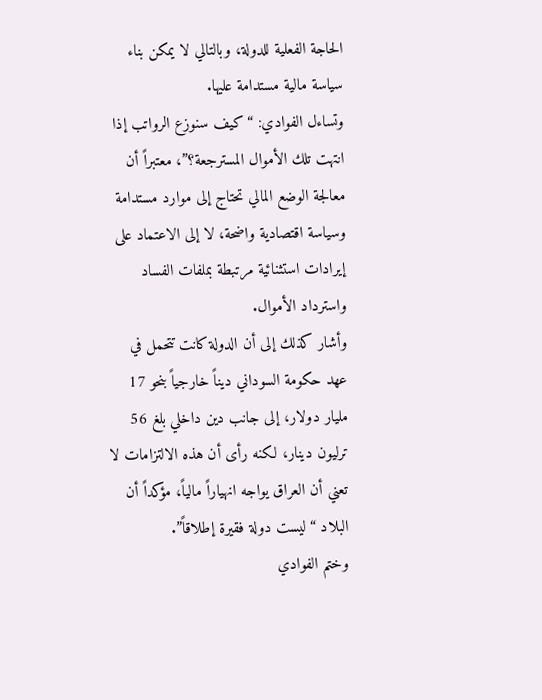الحاجة الفعلية للدولة، وبالتالي لا يمكن بناء سياسة مالية مستدامة عليها.
وتساءل الفوادي: “كيف سنوزع الرواتب إذا انتهت تلك الأموال المسترجعة؟”، معتبراً أن معالجة الوضع المالي تحتاج إلى موارد مستدامة وسياسة اقتصادية واضحة، لا إلى الاعتماد على إيرادات استثنائية مرتبطة بملفات الفساد واسترداد الأموال.
وأشار كذلك إلى أن الدولة كانت تتحمل في عهد حكومة السوداني ديناً خارجياً بنحو 17 مليار دولار، إلى جانب دين داخلي بلغ 56 ترليون دينار، لكنه رأى أن هذه الالتزامات لا تعني أن العراق يواجه انهياراً مالياً، مؤكداً أن البلاد “ليست دولة فقيرة إطلاقاً”.
وختم الفوادي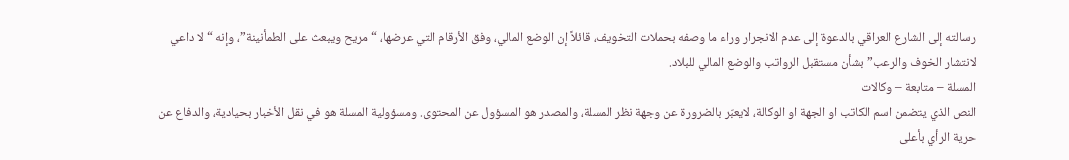رسالته إلى الشارع العراقي بالدعوة إلى عدم الانجرار وراء ما وصفه بحملات التخويف، قائلاً إن الوضع المالي، وفق الأرقام التي عرضها، “مريح ويبعث على الطمأنينة”، وإنه “لا داعي لانتشار الخوف والرعب” بشأن مستقبل الرواتب والوضع المالي للبلاد.
المسلة – متابعة – وكالات
النص الذي يتضمن اسم الكاتب او الجهة او الوكالة، لايعبّر بالضرورة عن وجهة نظر المسلة، والمصدر هو المسؤول عن المحتوى. ومسؤولية المسلة هو في نقل الأخبار بحيادية، والدفاع عن حرية الرأي بأعلى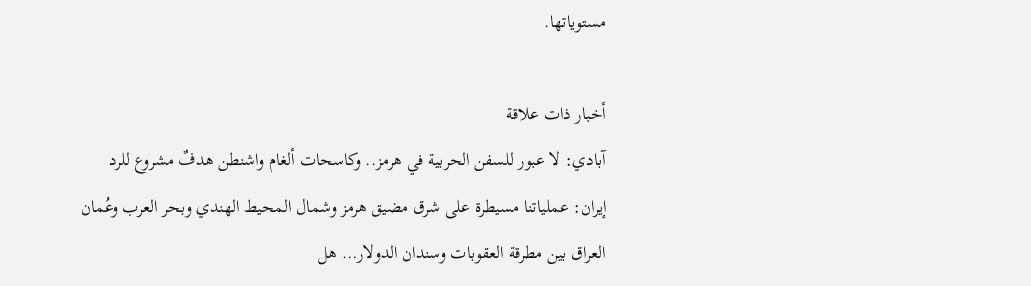مستوياتها.

أخبار ذات علاقة
آبادي: لا عبور للسفن الحربية في هرمز.. وكاسحات ألغام واشنطن هدفٌ مشروع للرد
إيران: عملياتنا مسيطرة على شرق مضيق هرمز وشمال المحيط الهندي وبحر العرب وعُمان
العراق بين مطرقة العقوبات وسندان الدولار… هل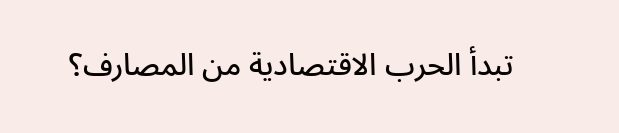تبدأ الحرب الاقتصادية من المصارف؟